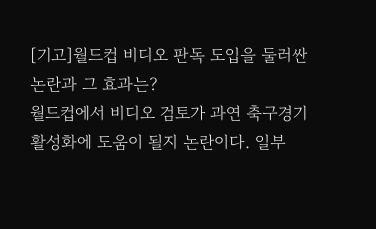[기고]월드컵 비디오 판독 도입을 둘러싼 논란과 그 효과는?
월드컵에서 비디오 검토가 과연 축구경기 활성화에 도움이 될지 논란이다. 일부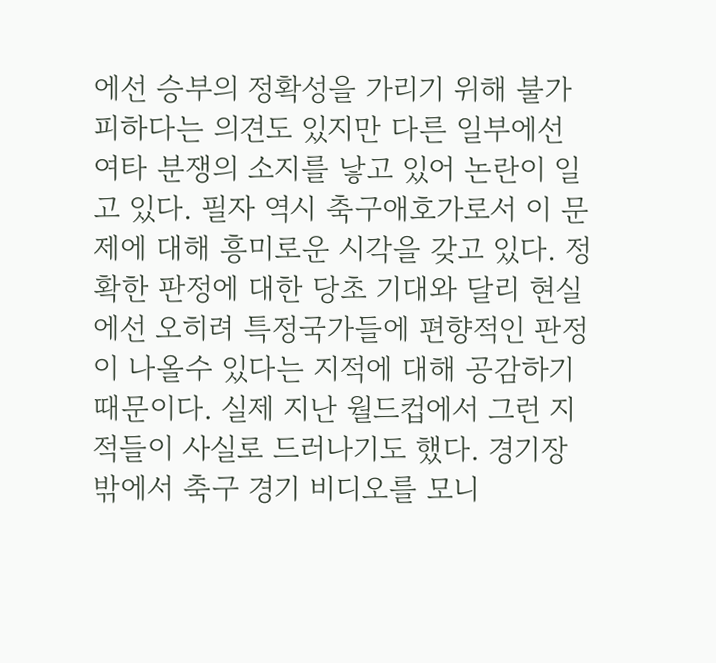에선 승부의 정확성을 가리기 위해 불가피하다는 의견도 있지만 다른 일부에선 여타 분쟁의 소지를 낳고 있어 논란이 일고 있다. 필자 역시 축구애호가로서 이 문제에 대해 흥미로운 시각을 갖고 있다. 정확한 판정에 대한 당초 기대와 달리 현실에선 오히려 특정국가들에 편향적인 판정이 나올수 있다는 지적에 대해 공감하기 때문이다. 실제 지난 월드컵에서 그런 지적들이 사실로 드러나기도 했다. 경기장 밖에서 축구 경기 비디오를 모니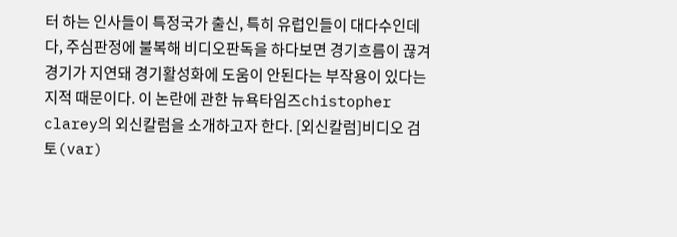터 하는 인사들이 특정국가 출신, 특히 유럽인들이 대다수인데다, 주심판정에 불복해 비디오판독을 하다보면 경기흐름이 끊겨 경기가 지연돼 경기활성화에 도움이 안된다는 부작용이 있다는 지적 때문이다. 이 논란에 관한 뉴욕타임즈chistopher clarey의 외신칼럼을 소개하고자 한다. [외신칼럼]비디오 검토(var)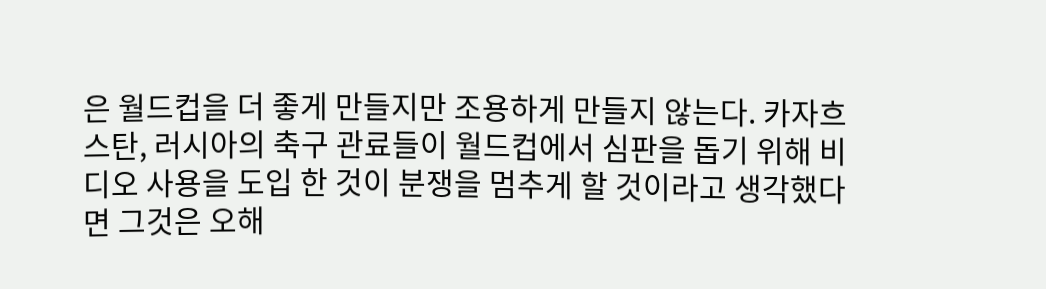은 월드컵을 더 좋게 만들지만 조용하게 만들지 않는다. 카자흐스탄, 러시아의 축구 관료들이 월드컵에서 심판을 돕기 위해 비디오 사용을 도입 한 것이 분쟁을 멈추게 할 것이라고 생각했다면 그것은 오해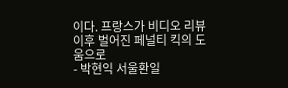이다. 프랑스가 비디오 리뷰 이후 벌어진 페널티 킥의 도움으로
- 박현익 서울환일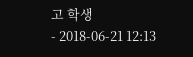고 학생
- 2018-06-21 12:13